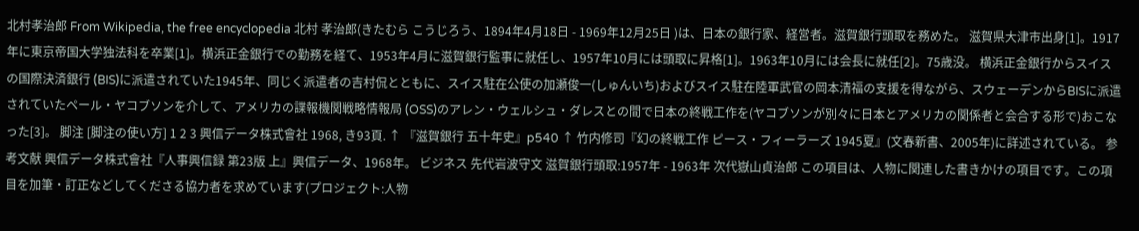北村孝治郎 From Wikipedia, the free encyclopedia 北村 孝治郎(きたむら こうじろう、1894年4月18日 - 1969年12月25日 )は、日本の銀行家、経営者。滋賀銀行頭取を務めた。 滋賀県大津市出身[1]。1917年に東京帝国大学独法科を卒業[1]。横浜正金銀行での勤務を経て、1953年4月に滋賀銀行監事に就任し、1957年10月には頭取に昇格[1]。1963年10月には会長に就任[2]。75歳没。 横浜正金銀行からスイスの国際決済銀行 (BIS)に派遣されていた1945年、同じく派遣者の吉村侃とともに、スイス駐在公使の加瀬俊一(しゅんいち)およびスイス駐在陸軍武官の岡本清福の支援を得ながら、スウェーデンからBISに派遣されていたペール・ヤコブソンを介して、アメリカの諜報機関戦略情報局 (OSS)のアレン・ウェルシュ・ダレスとの間で日本の終戦工作を(ヤコブソンが別々に日本とアメリカの関係者と会合する形で)おこなった[3]。 脚注 [脚注の使い方] 1 2 3 興信データ株式會社 1968, き93頁. ↑ 『滋賀銀行 五十年史』p540 ↑ 竹内修司『幻の終戦工作 ピース・フィーラーズ 1945夏』(文春新書、2005年)に詳述されている。 参考文献 興信データ株式會社『人事興信録 第23版 上』興信データ、1968年。 ビジネス 先代岩波守文 滋賀銀行頭取:1957年 - 1963年 次代嶽山貞治郎 この項目は、人物に関連した書きかけの項目です。この項目を加筆・訂正などしてくださる協力者を求めています(プロジェクト:人物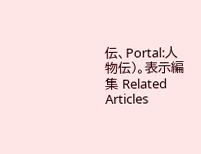伝、Portal:人物伝)。表示編集 Related Articles